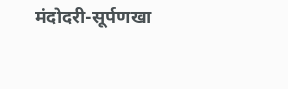मंदोदरी-सूर्पणखा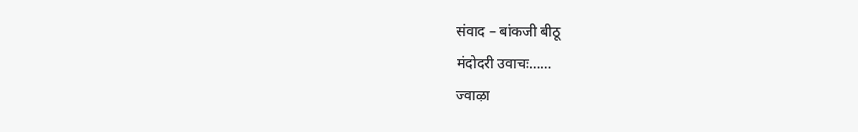संवाद – बांकजी बीठू
मंदोदरी उवाचः……
ज्वाऴा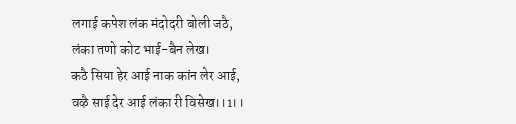लगाई कपेश लंक मंदोदरी बोली जठै,
लंका तणो कोट भाई-बैन लेख।
कठै सिया हेर आई नाक कांन लेर आई,
वऴै साई देर आई लंका री विसेख।।1।।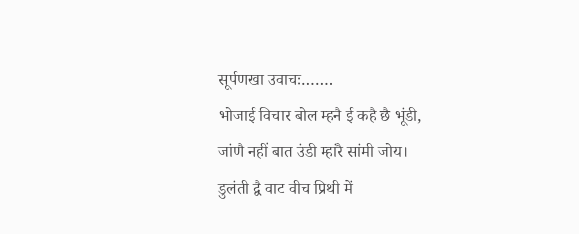सूर्पणखा उवाचः…….
भोजाई विचार बोल म्हनै ई कहै छै भूंडी,
जांणै नहीं बात उंडी म्हांरै सांमी जोय।
डुलंती द्वै वाट वीच प्रिथी में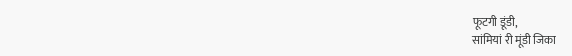फूटगी डूंडी,
सांमियां री मूंडी जिका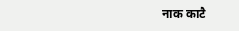नाक काटै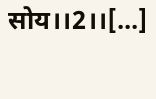सोय।।2।।[…]